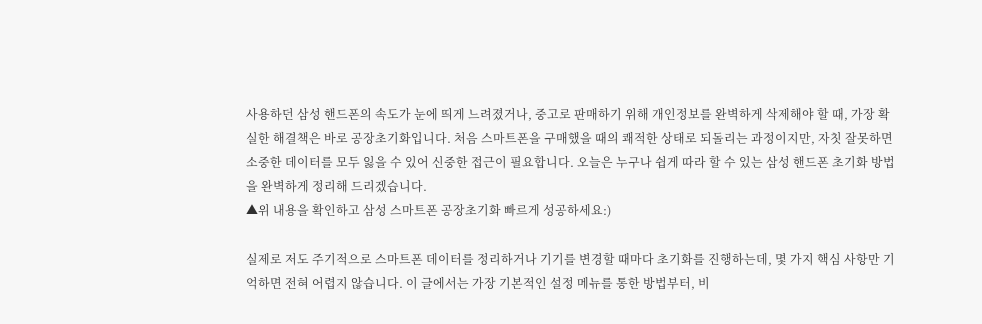사용하던 삼성 핸드폰의 속도가 눈에 띄게 느려졌거나, 중고로 판매하기 위해 개인정보를 완벽하게 삭제해야 할 때, 가장 확실한 해결책은 바로 공장초기화입니다. 처음 스마트폰을 구매했을 때의 쾌적한 상태로 되돌리는 과정이지만, 자칫 잘못하면 소중한 데이터를 모두 잃을 수 있어 신중한 접근이 필요합니다. 오늘은 누구나 쉽게 따라 할 수 있는 삼성 핸드폰 초기화 방법을 완벽하게 정리해 드리겠습니다.
▲위 내용을 확인하고 삼성 스마트폰 공장초기화 빠르게 성공하세요:)

실제로 저도 주기적으로 스마트폰 데이터를 정리하거나 기기를 변경할 때마다 초기화를 진행하는데, 몇 가지 핵심 사항만 기억하면 전혀 어렵지 않습니다. 이 글에서는 가장 기본적인 설정 메뉴를 통한 방법부터, 비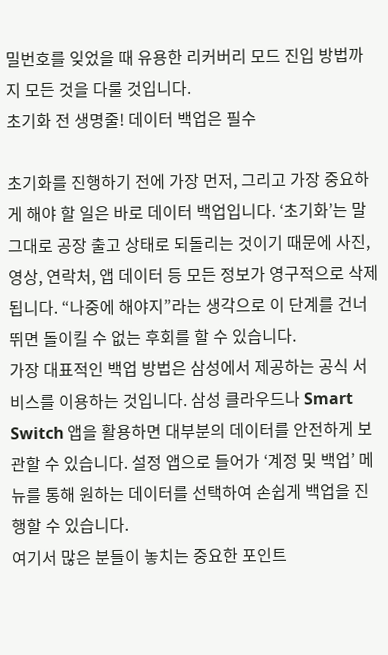밀번호를 잊었을 때 유용한 리커버리 모드 진입 방법까지 모든 것을 다룰 것입니다.
초기화 전 생명줄! 데이터 백업은 필수

초기화를 진행하기 전에 가장 먼저, 그리고 가장 중요하게 해야 할 일은 바로 데이터 백업입니다. ‘초기화’는 말 그대로 공장 출고 상태로 되돌리는 것이기 때문에 사진, 영상, 연락처, 앱 데이터 등 모든 정보가 영구적으로 삭제됩니다. “나중에 해야지”라는 생각으로 이 단계를 건너뛰면 돌이킬 수 없는 후회를 할 수 있습니다.
가장 대표적인 백업 방법은 삼성에서 제공하는 공식 서비스를 이용하는 것입니다. 삼성 클라우드나 Smart Switch 앱을 활용하면 대부분의 데이터를 안전하게 보관할 수 있습니다. 설정 앱으로 들어가 ‘계정 및 백업’ 메뉴를 통해 원하는 데이터를 선택하여 손쉽게 백업을 진행할 수 있습니다.
여기서 많은 분들이 놓치는 중요한 포인트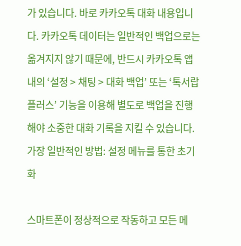가 있습니다. 바로 카카오톡 대화 내용입니다. 카카오톡 데이터는 일반적인 백업으로는 옮겨지지 않기 때문에, 반드시 카카오톡 앱 내의 ‘설정 > 채팅 > 대화 백업’ 또는 ‘톡서랍 플러스’ 기능을 이용해 별도로 백업을 진행해야 소중한 대화 기록을 지킬 수 있습니다.
가장 일반적인 방법: 설정 메뉴를 통한 초기화

스마트폰이 정상적으로 작동하고 모든 메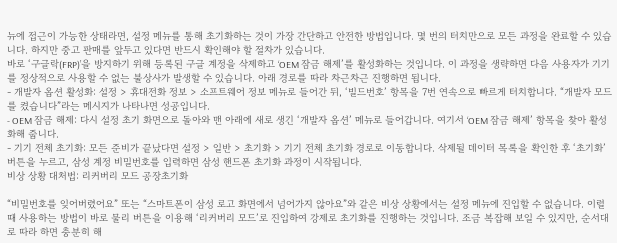뉴에 접근이 가능한 상태라면, 설정 메뉴를 통해 초기화하는 것이 가장 간단하고 안전한 방법입니다. 몇 번의 터치만으로 모든 과정을 완료할 수 있습니다. 하지만 중고 판매를 앞두고 있다면 반드시 확인해야 할 절차가 있습니다.
바로 ‘구글락(FRP)’을 방지하기 위해 등록된 구글 계정을 삭제하고 ‘OEM 잠금 해제’를 활성화하는 것입니다. 이 과정을 생략하면 다음 사용자가 기기를 정상적으로 사용할 수 없는 불상사가 발생할 수 있습니다. 아래 경로를 따라 차근차근 진행하면 됩니다.
- 개발자 옵션 활성화: 설정 > 휴대전화 정보 > 소프트웨어 정보 메뉴로 들어간 뒤, ‘빌드번호’ 항목을 7번 연속으로 빠르게 터치합니다. “개발자 모드를 켰습니다”라는 메시지가 나타나면 성공입니다.
- OEM 잠금 해제: 다시 설정 초기 화면으로 돌아와 맨 아래에 새로 생긴 ‘개발자 옵션’ 메뉴로 들어갑니다. 여기서 ‘OEM 잠금 해제’ 항목을 찾아 활성화해 줍니다.
- 기기 전체 초기화: 모든 준비가 끝났다면 설정 > 일반 > 초기화 > 기기 전체 초기화 경로로 이동합니다. 삭제될 데이터 목록을 확인한 후 ‘초기화’ 버튼을 누르고, 삼성 계정 비밀번호를 입력하면 삼성 핸드폰 초기화 과정이 시작됩니다.
비상 상황 대처법: 리커버리 모드 공장초기화

“비밀번호를 잊어버렸어요” 또는 “스마트폰이 삼성 로고 화면에서 넘어가지 않아요”와 같은 비상 상황에서는 설정 메뉴에 진입할 수 없습니다. 이럴 때 사용하는 방법이 바로 물리 버튼을 이용해 ‘리커버리 모드’로 진입하여 강제로 초기화를 진행하는 것입니다. 조금 복잡해 보일 수 있지만, 순서대로 따라 하면 충분히 해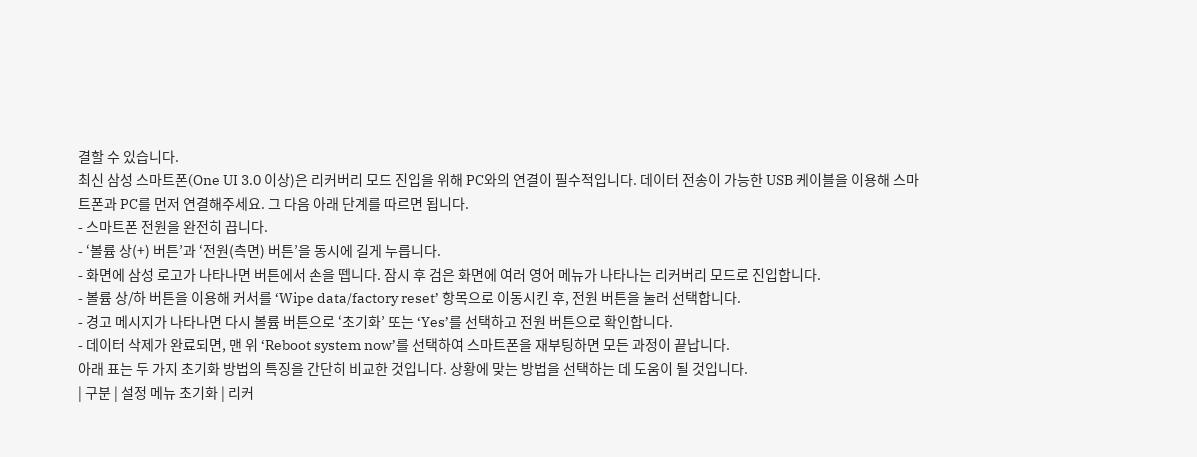결할 수 있습니다.
최신 삼성 스마트폰(One UI 3.0 이상)은 리커버리 모드 진입을 위해 PC와의 연결이 필수적입니다. 데이터 전송이 가능한 USB 케이블을 이용해 스마트폰과 PC를 먼저 연결해주세요. 그 다음 아래 단계를 따르면 됩니다.
- 스마트폰 전원을 완전히 끕니다.
- ‘볼륨 상(+) 버튼’과 ‘전원(측면) 버튼’을 동시에 길게 누릅니다.
- 화면에 삼성 로고가 나타나면 버튼에서 손을 뗍니다. 잠시 후 검은 화면에 여러 영어 메뉴가 나타나는 리커버리 모드로 진입합니다.
- 볼륨 상/하 버튼을 이용해 커서를 ‘Wipe data/factory reset’ 항목으로 이동시킨 후, 전원 버튼을 눌러 선택합니다.
- 경고 메시지가 나타나면 다시 볼륨 버튼으로 ‘초기화’ 또는 ‘Yes’를 선택하고 전원 버튼으로 확인합니다.
- 데이터 삭제가 완료되면, 맨 위 ‘Reboot system now’를 선택하여 스마트폰을 재부팅하면 모든 과정이 끝납니다.
아래 표는 두 가지 초기화 방법의 특징을 간단히 비교한 것입니다. 상황에 맞는 방법을 선택하는 데 도움이 될 것입니다.
| 구분 | 설정 메뉴 초기화 | 리커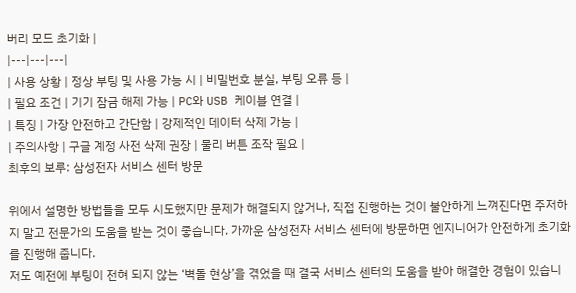버리 모드 초기화 |
|---|---|---|
| 사용 상황 | 정상 부팅 및 사용 가능 시 | 비밀번호 분실, 부팅 오류 등 |
| 필요 조건 | 기기 잠금 해제 가능 | PC와 USB 케이블 연결 |
| 특징 | 가장 안전하고 간단함 | 강제적인 데이터 삭제 가능 |
| 주의사항 | 구글 계정 사전 삭제 권장 | 물리 버튼 조작 필요 |
최후의 보루: 삼성전자 서비스 센터 방문

위에서 설명한 방법들을 모두 시도했지만 문제가 해결되지 않거나, 직접 진행하는 것이 불안하게 느껴진다면 주저하지 말고 전문가의 도움을 받는 것이 좋습니다. 가까운 삼성전자 서비스 센터에 방문하면 엔지니어가 안전하게 초기화를 진행해 줍니다.
저도 예전에 부팅이 전혀 되지 않는 ‘벽돌 현상’을 겪었을 때 결국 서비스 센터의 도움을 받아 해결한 경험이 있습니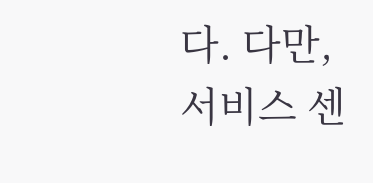다. 다만, 서비스 센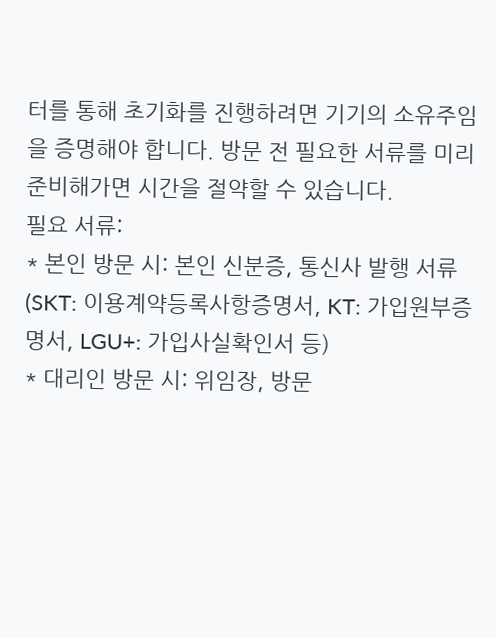터를 통해 초기화를 진행하려면 기기의 소유주임을 증명해야 합니다. 방문 전 필요한 서류를 미리 준비해가면 시간을 절약할 수 있습니다.
필요 서류:
* 본인 방문 시: 본인 신분증, 통신사 발행 서류 (SKT: 이용계약등록사항증명서, KT: 가입원부증명서, LGU+: 가입사실확인서 등)
* 대리인 방문 시: 위임장, 방문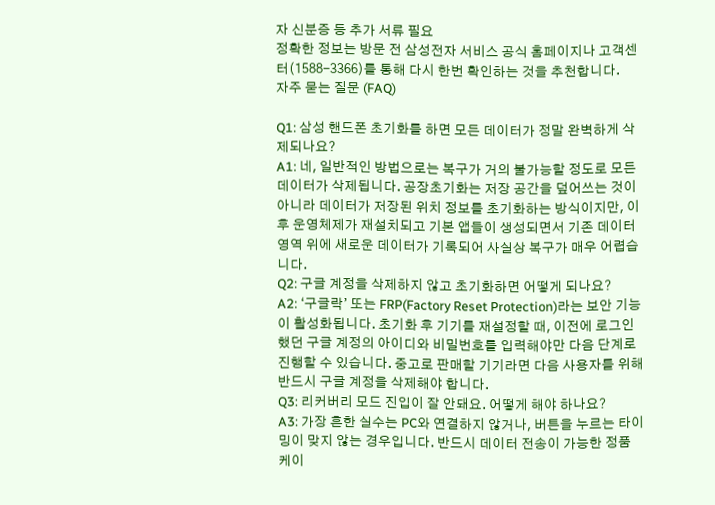자 신분증 등 추가 서류 필요
정확한 정보는 방문 전 삼성전자 서비스 공식 홈페이지나 고객센터(1588-3366)를 통해 다시 한번 확인하는 것을 추천합니다.
자주 묻는 질문 (FAQ)

Q1: 삼성 핸드폰 초기화를 하면 모든 데이터가 정말 완벽하게 삭제되나요?
A1: 네, 일반적인 방법으로는 복구가 거의 불가능할 정도로 모든 데이터가 삭제됩니다. 공장초기화는 저장 공간을 덮어쓰는 것이 아니라 데이터가 저장된 위치 정보를 초기화하는 방식이지만, 이후 운영체제가 재설치되고 기본 앱들이 생성되면서 기존 데이터 영역 위에 새로운 데이터가 기록되어 사실상 복구가 매우 어렵습니다.
Q2: 구글 계정을 삭제하지 않고 초기화하면 어떻게 되나요?
A2: ‘구글락’ 또는 FRP(Factory Reset Protection)라는 보안 기능이 활성화됩니다. 초기화 후 기기를 재설정할 때, 이전에 로그인했던 구글 계정의 아이디와 비밀번호를 입력해야만 다음 단계로 진행할 수 있습니다. 중고로 판매할 기기라면 다음 사용자를 위해 반드시 구글 계정을 삭제해야 합니다.
Q3: 리커버리 모드 진입이 잘 안돼요. 어떻게 해야 하나요?
A3: 가장 흔한 실수는 PC와 연결하지 않거나, 버튼을 누르는 타이밍이 맞지 않는 경우입니다. 반드시 데이터 전송이 가능한 정품 케이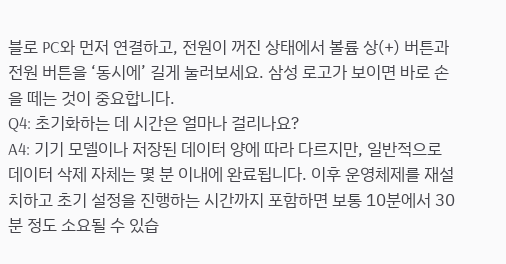블로 PC와 먼저 연결하고, 전원이 꺼진 상태에서 볼륨 상(+) 버튼과 전원 버튼을 ‘동시에’ 길게 눌러보세요. 삼성 로고가 보이면 바로 손을 떼는 것이 중요합니다.
Q4: 초기화하는 데 시간은 얼마나 걸리나요?
A4: 기기 모델이나 저장된 데이터 양에 따라 다르지만, 일반적으로 데이터 삭제 자체는 몇 분 이내에 완료됩니다. 이후 운영체제를 재설치하고 초기 설정을 진행하는 시간까지 포함하면 보통 10분에서 30분 정도 소요될 수 있습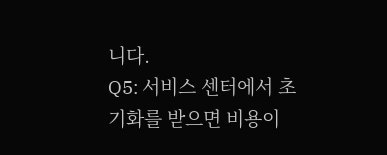니다.
Q5: 서비스 센터에서 초기화를 받으면 비용이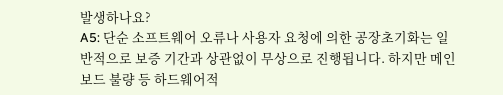발생하나요?
A5: 단순 소프트웨어 오류나 사용자 요청에 의한 공장초기화는 일반적으로 보증 기간과 상관없이 무상으로 진행됩니다. 하지만 메인보드 불량 등 하드웨어적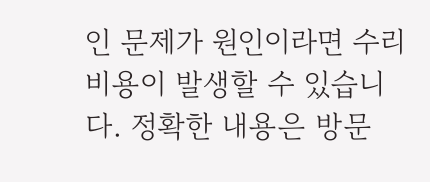인 문제가 원인이라면 수리 비용이 발생할 수 있습니다. 정확한 내용은 방문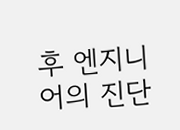후 엔지니어의 진단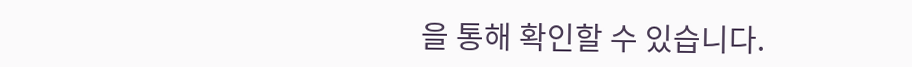을 통해 확인할 수 있습니다.